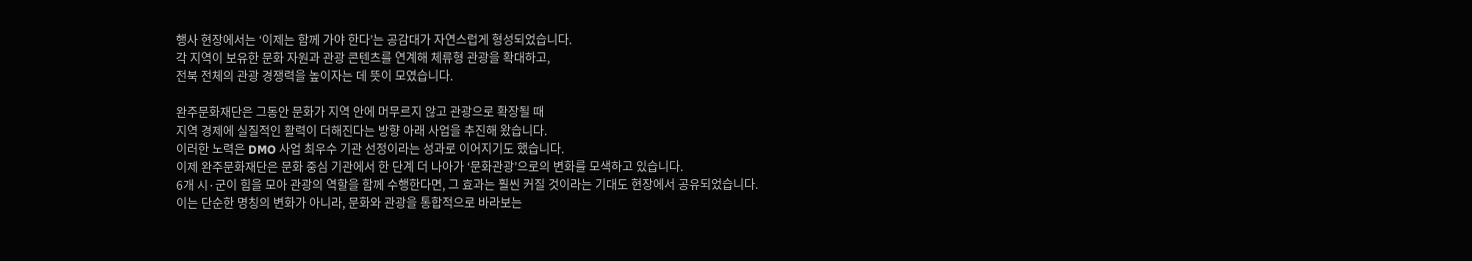행사 현장에서는 ‘이제는 함께 가야 한다’는 공감대가 자연스럽게 형성되었습니다.
각 지역이 보유한 문화 자원과 관광 콘텐츠를 연계해 체류형 관광을 확대하고,
전북 전체의 관광 경쟁력을 높이자는 데 뜻이 모였습니다.

완주문화재단은 그동안 문화가 지역 안에 머무르지 않고 관광으로 확장될 때
지역 경제에 실질적인 활력이 더해진다는 방향 아래 사업을 추진해 왔습니다.
이러한 노력은 DMO 사업 최우수 기관 선정이라는 성과로 이어지기도 했습니다.
이제 완주문화재단은 문화 중심 기관에서 한 단계 더 나아가 ‘문화관광’으로의 변화를 모색하고 있습니다.
6개 시·군이 힘을 모아 관광의 역할을 함께 수행한다면, 그 효과는 훨씬 커질 것이라는 기대도 현장에서 공유되었습니다.
이는 단순한 명칭의 변화가 아니라, 문화와 관광을 통합적으로 바라보는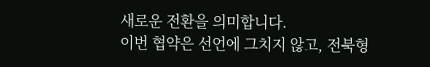새로운 전환을 의미합니다.
이번 협약은 선언에 그치지 않고, 전북형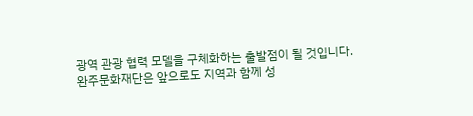광역 관광 협력 모델을 구체화하는 출발점이 될 것입니다.
완주문화재단은 앞으로도 지역과 함께 성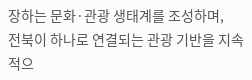장하는 문화·관광 생태계를 조성하며,
전북이 하나로 연결되는 관광 기반을 지속적으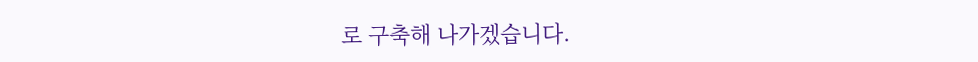로 구축해 나가겠습니다.